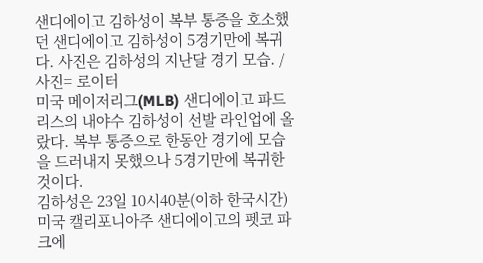샌디에이고 김하성이 복부 통증을 호소했던 샌디에이고 김하성이 5경기만에 복귀다. 사진은 김하성의 지난달 경기 모습. /사진= 로이터
미국 메이저리그(MLB) 샌디에이고 파드리스의 내야수 김하성이 선발 라인업에 올랐다. 복부 통증으로 한동안 경기에 모습을 드러내지 못했으나 5경기만에 복귀한 것이다.
김하성은 23일 10시40분(이하 한국시간) 미국 캘리포니아주 샌디에이고의 펫코 파크에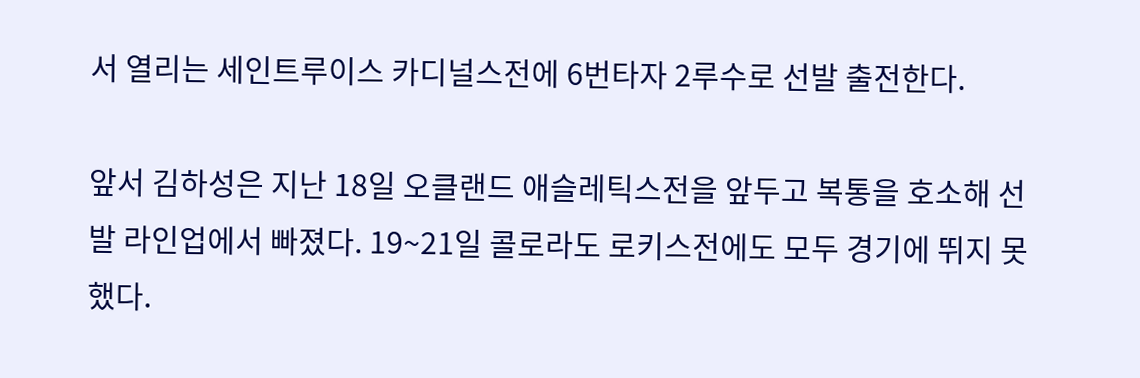서 열리는 세인트루이스 카디널스전에 6번타자 2루수로 선발 출전한다.

앞서 김하성은 지난 18일 오클랜드 애슬레틱스전을 앞두고 복통을 호소해 선발 라인업에서 빠졌다. 19~21일 콜로라도 로키스전에도 모두 경기에 뛰지 못했다.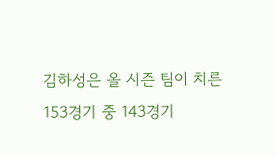김하성은 올 시즌 팀이 치른 153경기 중 143경기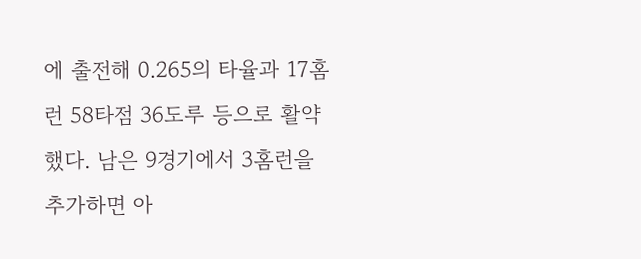에 출전해 0.265의 타율과 17홈런 58타점 36도루 등으로 활약했다. 남은 9경기에서 3홈런을 추가하면 아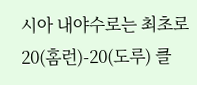시아 내야수로는 최초로 20(홈런)-20(도루) 클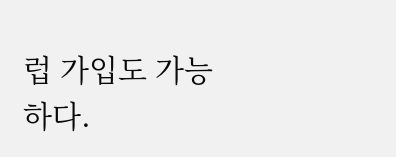럽 가입도 가능하다.